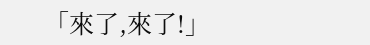「來了,來了!」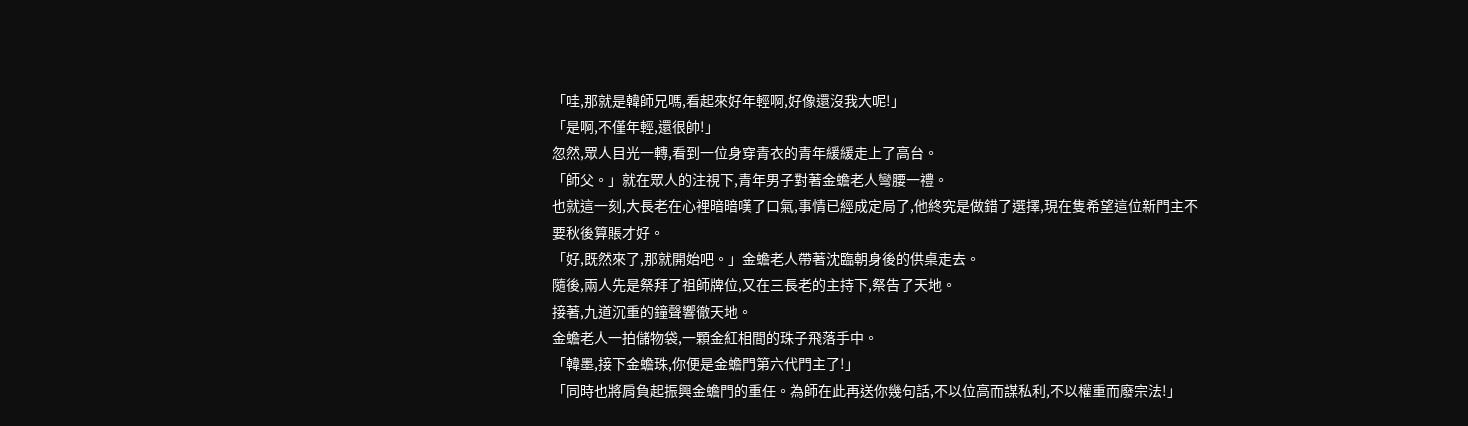「哇,那就是韓師兄嗎,看起來好年輕啊,好像還沒我大呢!」
「是啊,不僅年輕,還很帥!」
忽然,眾人目光一轉,看到一位身穿青衣的青年緩緩走上了高台。
「師父。」就在眾人的注視下,青年男子對著金蟾老人彎腰一禮。
也就這一刻,大長老在心裡暗暗嘆了口氣,事情已經成定局了,他終究是做錯了選擇,現在隻希望這位新門主不要秋後算賬才好。
「好,既然來了,那就開始吧。」金蟾老人帶著沈臨朝身後的供桌走去。
隨後,兩人先是祭拜了祖師牌位,又在三長老的主持下,祭告了天地。
接著,九道沉重的鐘聲響徹天地。
金蟾老人一拍儲物袋,一顆金紅相間的珠子飛落手中。
「韓墨,接下金蟾珠,你便是金蟾門第六代門主了!」
「同時也將肩負起振興金蟾門的重任。為師在此再送你幾句話,不以位高而謀私利,不以權重而廢宗法!」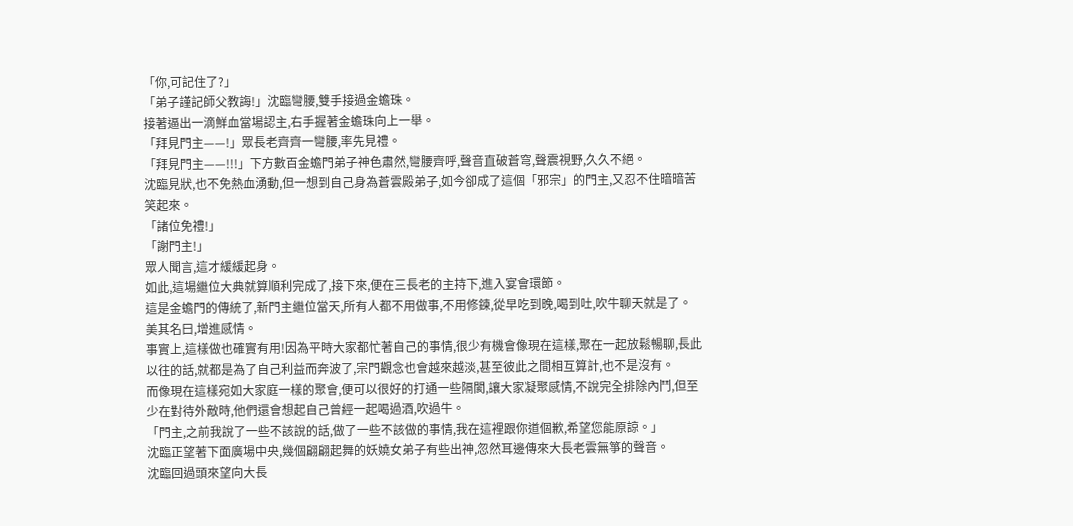「你,可記住了?」
「弟子謹記師父教誨!」沈臨彎腰,雙手接過金蟾珠。
接著逼出一滴鮮血當場認主,右手握著金蟾珠向上一舉。
「拜見門主——!」眾長老齊齊一彎腰,率先見禮。
「拜見門主——!!!」下方數百金蟾門弟子神色肅然,彎腰齊呼,聲音直破蒼穹,聲震視野,久久不絕。
沈臨見狀,也不免熱血湧動,但一想到自己身為蒼雲殿弟子,如今卻成了這個「邪宗」的門主,又忍不住暗暗苦笑起來。
「諸位免禮!」
「謝門主!」
眾人聞言,這才緩緩起身。
如此,這場繼位大典就算順利完成了,接下來,便在三長老的主持下,進入宴會環節。
這是金蟾門的傳統了,新門主繼位當天,所有人都不用做事,不用修鍊,從早吃到晚,喝到吐,吹牛聊天就是了。
美其名曰,增進感情。
事實上,這樣做也確實有用!因為平時大家都忙著自己的事情,很少有機會像現在這樣,聚在一起放鬆暢聊,長此以往的話,就都是為了自己利益而奔波了,宗門觀念也會越來越淡,甚至彼此之間相互算計,也不是沒有。
而像現在這樣宛如大家庭一樣的聚會,便可以很好的打通一些隔閡,讓大家凝聚感情,不說完全排除內鬥,但至少在對待外敵時,他們還會想起自己曾經一起喝過酒,吹過牛。
「門主,之前我說了一些不該說的話,做了一些不該做的事情,我在這裡跟你道個歉,希望您能原諒。」
沈臨正望著下面廣場中央,幾個翩翩起舞的妖嬈女弟子有些出神,忽然耳邊傳來大長老雲無箏的聲音。
沈臨回過頭來望向大長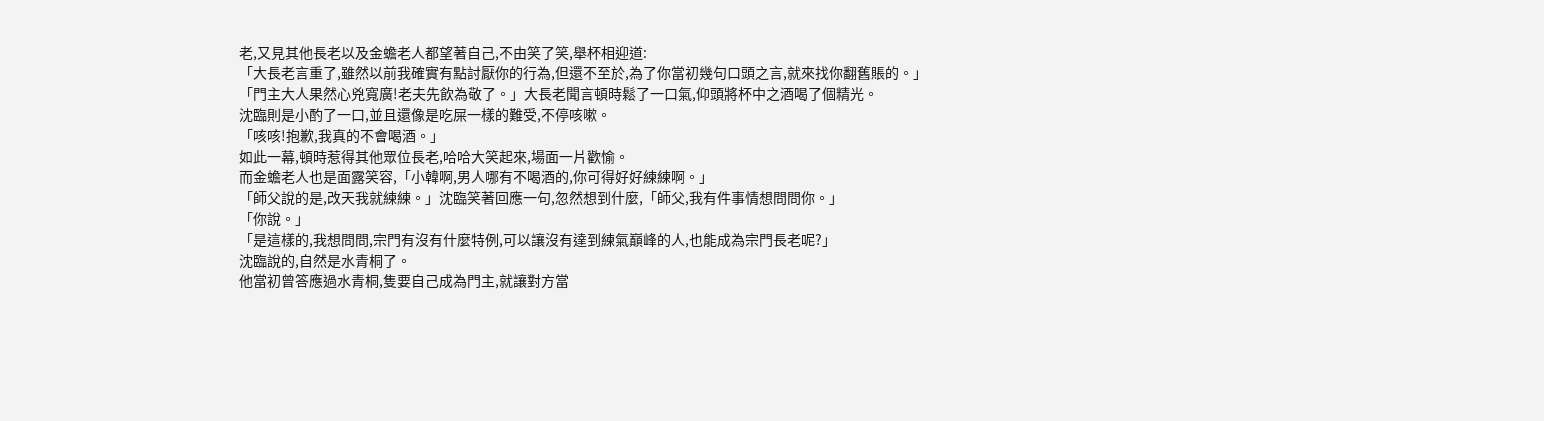老,又見其他長老以及金蟾老人都望著自己,不由笑了笑,舉杯相迎道:
「大長老言重了,雖然以前我確實有點討厭你的行為,但還不至於,為了你當初幾句口頭之言,就來找你翻舊賬的。」
「門主大人果然心兇寬廣!老夫先飲為敬了。」大長老聞言頓時鬆了一口氣,仰頭將杯中之酒喝了個精光。
沈臨則是小酌了一口,並且還像是吃屎一樣的難受,不停咳嗽。
「咳咳!抱歉,我真的不會喝酒。」
如此一幕,頓時惹得其他眾位長老,哈哈大笑起來,場面一片歡愉。
而金蟾老人也是面露笑容,「小韓啊,男人哪有不喝酒的,你可得好好練練啊。」
「師父說的是,改天我就練練。」沈臨笑著回應一句,忽然想到什麼,「師父,我有件事情想問問你。」
「你說。」
「是這樣的,我想問問,宗門有沒有什麼特例,可以讓沒有達到練氣巔峰的人,也能成為宗門長老呢?」
沈臨說的,自然是水青桐了。
他當初曾答應過水青桐,隻要自己成為門主,就讓對方當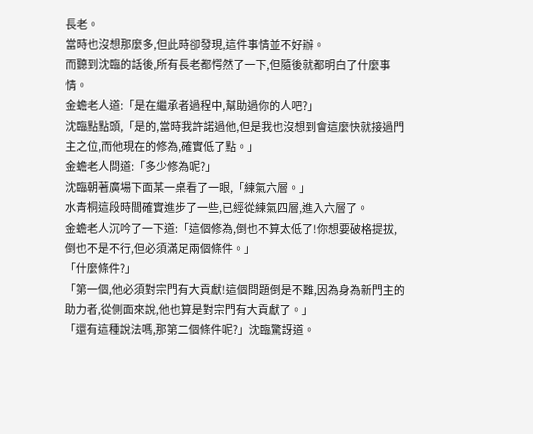長老。
當時也沒想那麼多,但此時卻發現,這件事情並不好辦。
而聽到沈臨的話後,所有長老都愕然了一下,但隨後就都明白了什麼事情。
金蟾老人道:「是在繼承者過程中,幫助過你的人吧?」
沈臨點點頭,「是的,當時我許諾過他,但是我也沒想到會這麼快就接過門主之位,而他現在的修為,確實低了點。」
金蟾老人問道:「多少修為呢?」
沈臨朝著廣場下面某一桌看了一眼,「練氣六層。」
水青桐這段時間確實進步了一些,已經從練氣四層,進入六層了。
金蟾老人沉吟了一下道:「這個修為,倒也不算太低了!你想要破格提拔,倒也不是不行,但必須滿足兩個條件。」
「什麼條件?」
「第一個,他必須對宗門有大貢獻!這個問題倒是不難,因為身為新門主的助力者,從側面來說,他也算是對宗門有大貢獻了。」
「還有這種說法嗎,那第二個條件呢?」沈臨驚訝道。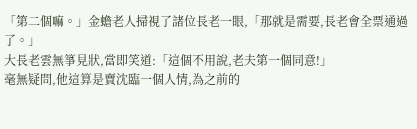「第二個嘛。」金蟾老人掃視了諸位長老一眼,「那就是需要,長老會全票通過了。」
大長老雲無箏見狀,當即笑道:「這個不用說,老夫第一個同意!」
毫無疑問,他這算是賣沈臨一個人情,為之前的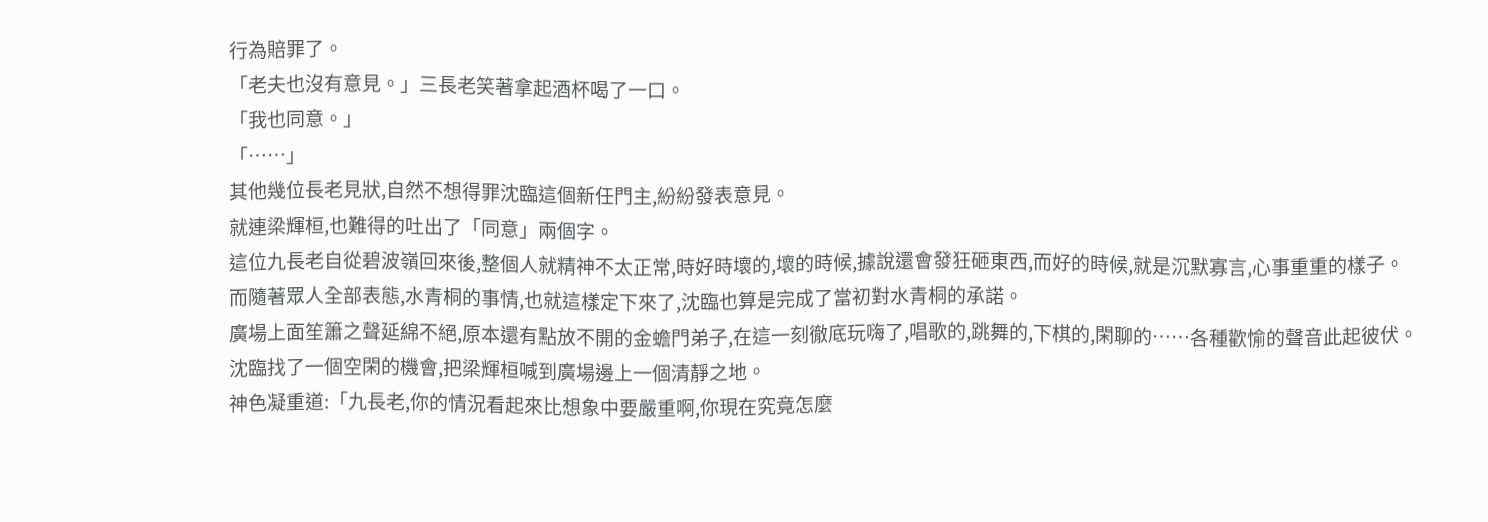行為賠罪了。
「老夫也沒有意見。」三長老笑著拿起酒杯喝了一口。
「我也同意。」
「……」
其他幾位長老見狀,自然不想得罪沈臨這個新任門主,紛紛發表意見。
就連梁輝桓,也難得的吐出了「同意」兩個字。
這位九長老自從碧波嶺回來後,整個人就精神不太正常,時好時壞的,壞的時候,據說還會發狂砸東西,而好的時候,就是沉默寡言,心事重重的樣子。
而隨著眾人全部表態,水青桐的事情,也就這樣定下來了,沈臨也算是完成了當初對水青桐的承諾。
廣場上面笙簫之聲延綿不絕,原本還有點放不開的金蟾門弟子,在這一刻徹底玩嗨了,唱歌的,跳舞的,下棋的,閑聊的……各種歡愉的聲音此起彼伏。
沈臨找了一個空閑的機會,把梁輝桓喊到廣場邊上一個清靜之地。
神色凝重道:「九長老,你的情況看起來比想象中要嚴重啊,你現在究竟怎麼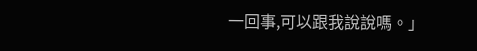一回事,可以跟我說說嗎。」